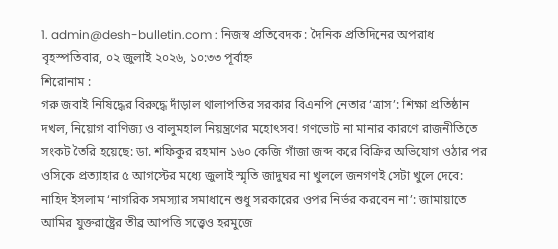1. admin@desh-bulletin.com : নিজস্ব প্রতিবেদক : দৈনিক প্রতিদিনের অপরাধ
বৃহস্পতিবার, ০২ জুলাই ২০২৬, ১০:৩৩ পূর্বাহ্ন
শিরোনাম :
গরু জবাই নিষিদ্ধের বিরুদ্ধে দাঁড়াল থালাপতির সরকার বিএনপি নেতার ‘ত্রাস’: শিক্ষা প্রতিষ্ঠান দখল, নিয়োগ বাণিজ্য ও বালুমহাল নিয়ন্ত্রণের মহোৎসব! গণভোট না মানার কারণে রাজনীতিতে সংকট তৈরি হয়েছে: ডা. শফিকুর রহমান ১৬০ কেজি গাঁজা জব্দ করে বিক্রির অভিযোগ ওঠার পর ওসিকে প্রত্যাহার ৫ আগস্টের মধ্যে জুলাই স্মৃতি জাদুঘর না খুললে জনগণই সেটা খুলে দেবে: নাহিদ ইসলাম ‘নাগরিক সমস্যার সমাধানে শুধু সরকারের ওপর নির্ভর করবেন না’: জামায়াতে আমির যুক্তরাষ্ট্রের তীব্র আপত্তি সত্ত্বেও হরমুজে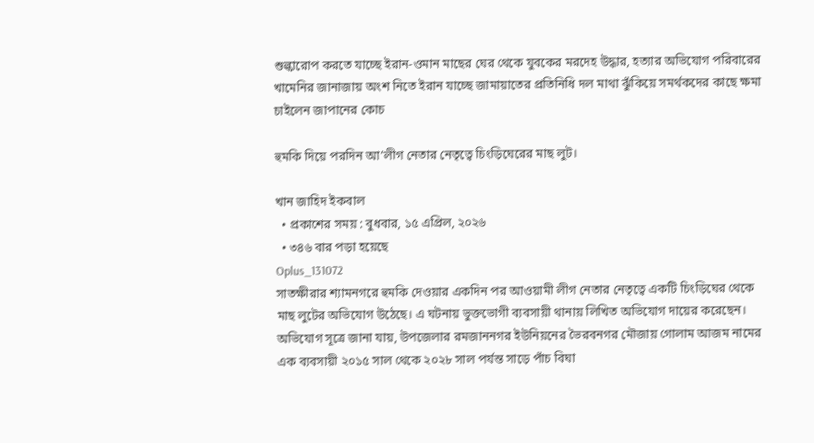শুল্কারোপ করতে যাচ্ছে ইরান-ওমান মাছের ঘের থেকে যুবকের মরদেহ উদ্ধার, হত্যার অভিযোগ পরিবারের খামেনির জানাজায় অংশ নিতে ইরান যাচ্ছে জামায়াতের প্রতিনিধি দল মাথা ঝুঁকিয়ে সমর্থকদের কাছে ক্ষমা চাইলেন জাপানের কোচ

হুমকি দিয়ে পরদিন আ’লীগ নেতার নেতৃত্বে চিংড়িঘেরের মাছ লুট।

খান জাহিদ ইকবাল
  • প্রকাশের সময় : বুধবার, ১৫ এপ্রিল, ২০২৬
  • ৩৪৬ বার পড়া হয়েছে
Oplus_131072
সাতক্ষীরার শ্যামনগরে হুমকি দেওয়ার একদিন পর আওয়ামী লীগ নেতার নেতৃত্বে একটি চিংড়িঘের থেকে মাছ লুটের অভিযোগ উঠেছে। এ ঘটনায় ভুক্তভোগী ব্যবসায়ী থানায় লিখিত অভিযোগ দায়ের করেছেন।
অভিযোগ সূত্রে জানা যায়, উপজেলার রমজাননগর ইউনিয়নের ভৈরবনগর মৌজায় গোলাম আজম নামের এক ব্যবসায়ী ২০১৫ সাল থেকে ২০২৮ সাল পর্যন্ত সাড়ে পাঁচ বিঘা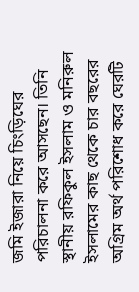জমি ইজারা নিয়ে চিংড়িঘের পরিচালনা করে আসছেন। তিনি স্থানীয় রফিকুল ইসলাম ও মনিরুল ইসলামের কাছ থেকে চার বছরের অগ্রিম অর্থ পরিশোধ করে ঘেরটি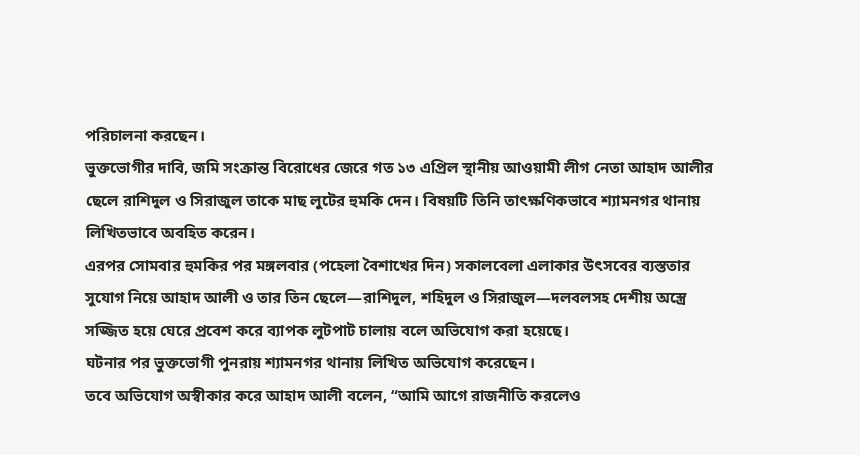পরিচালনা করছেন।
ভুক্তভোগীর দাবি, জমি সংক্রান্ত বিরোধের জেরে গত ১৩ এপ্রিল স্থানীয় আওয়ামী লীগ নেতা আহাদ আলীর ছেলে রাশিদুল ও সিরাজুল তাকে মাছ লুটের হুমকি দেন। বিষয়টি তিনি তাৎক্ষণিকভাবে শ্যামনগর থানায় লিখিতভাবে অবহিত করেন।
এরপর সোমবার হুমকির পর মঙ্গলবার (পহেলা বৈশাখের দিন) সকালবেলা এলাকার উৎসবের ব্যস্ততার সুযোগ নিয়ে আহাদ আলী ও তার তিন ছেলে—রাশিদুল, শহিদুল ও সিরাজুল—দলবলসহ দেশীয় অস্ত্রে সজ্জিত হয়ে ঘেরে প্রবেশ করে ব্যাপক লুটপাট চালায় বলে অভিযোগ করা হয়েছে।
ঘটনার পর ভুক্তভোগী পুনরায় শ্যামনগর থানায় লিখিত অভিযোগ করেছেন।
তবে অভিযোগ অস্বীকার করে আহাদ আলী বলেন, “আমি আগে রাজনীতি করলেও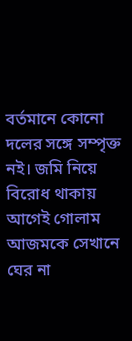বর্তমানে কোনো দলের সঙ্গে সম্পৃক্ত নই। জমি নিয়ে বিরোধ থাকায় আগেই গোলাম আজমকে সেখানে ঘের না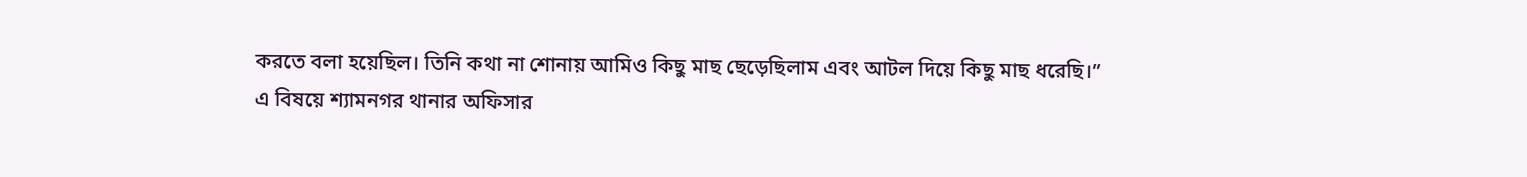করতে বলা হয়েছিল। তিনি কথা না শোনায় আমিও কিছু মাছ ছেড়েছিলাম এবং আটল দিয়ে কিছু মাছ ধরেছি।”
এ বিষয়ে শ্যামনগর থানার অফিসার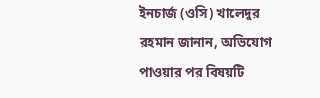ইনচার্জ (ওসি) খালেদুর রহমান জানান, অভিযোগ পাওয়ার পর বিষয়টি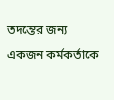তদন্তের জন্য একজন কর্মকর্তাকে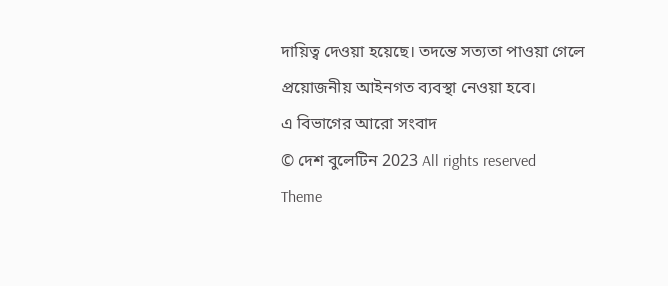দায়িত্ব দেওয়া হয়েছে। তদন্তে সত্যতা পাওয়া গেলে প্রয়োজনীয় আইনগত ব্যবস্থা নেওয়া হবে।
এ বিভাগের আরো সংবাদ
© দেশ বুলেটিন 2023 All rights reserved
Theme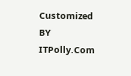Customized BY ITPolly.Com